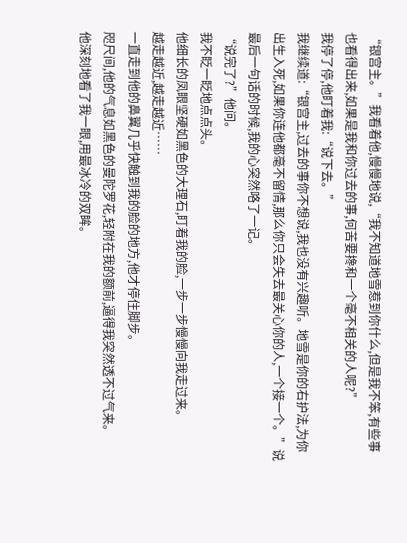“银宫主。”我看着他,慢慢地说,“我不知道地雪惹到你什么,但是我不笨,有些事也看得出来,如果是我和你过去的事,何苦要搀和一个毫不相关的人呢?”
我停了停,他盯着我:“说下去。”
我继续道:“银宫主,过去的事你不想说,我也没有兴趣听。地雪是你的右护法,为你出生入死,如果你连他都毫不留情,那么你只会失去最关心你的人,一个接一个。”说最后一句话的时候,我的心突然咯了一记。
“说完了?”他问。
我不眨一眨地点点头。
他细长的凤眼坚硬如黑色的大理石,盯着我的脸,一步一步慢慢向我走过来。
越走越近,越走越近……
一直走到他的鼻翼几乎快触到我的脸的地方,他才停住脚步。
咫尺间,他的气息如黑色的曼陀罗花,轻附在我的额前,逼得我突然透不过气来。
他深刻地看了我一眼,用最冰冷的双眸。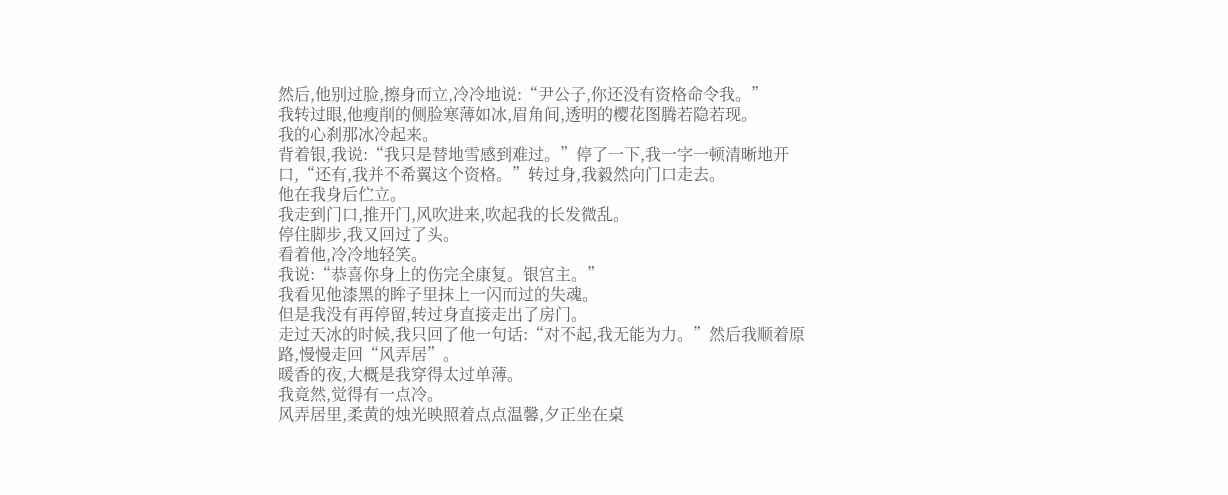然后,他别过脸,擦身而立,冷冷地说:“尹公子,你还没有资格命令我。”
我转过眼,他瘦削的侧脸寒薄如冰,眉角间,透明的樱花图腾若隐若现。
我的心刹那冰冷起来。
背着银,我说:“我只是替地雪感到难过。”停了一下,我一字一顿清晰地开口,“还有,我并不希翼这个资格。”转过身,我毅然向门口走去。
他在我身后伫立。
我走到门口,推开门,风吹进来,吹起我的长发微乱。
停住脚步,我又回过了头。
看着他,冷冷地轻笑。
我说:“恭喜你身上的伤完全康复。银宫主。”
我看见他漆黑的眸子里抹上一闪而过的失魂。
但是我没有再停留,转过身直接走出了房门。
走过天冰的时候,我只回了他一句话:“对不起,我无能为力。”然后我顺着原路,慢慢走回“风弄居”。
暖香的夜,大概是我穿得太过单薄。
我竟然,觉得有一点冷。
风弄居里,柔黄的烛光映照着点点温馨,夕正坐在桌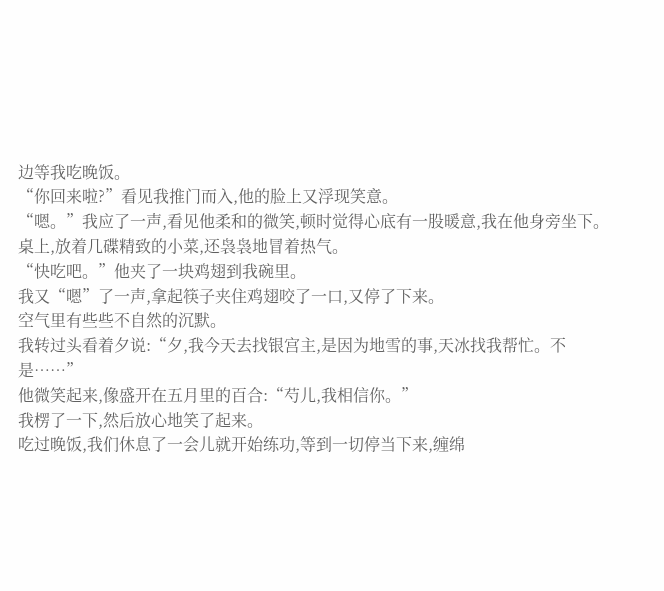边等我吃晚饭。
“你回来啦?”看见我推门而入,他的脸上又浮现笑意。
“嗯。”我应了一声,看见他柔和的微笑,顿时觉得心底有一股暖意,我在他身旁坐下。桌上,放着几碟精致的小菜,还袅袅地冒着热气。
“快吃吧。”他夹了一块鸡翅到我碗里。
我又“嗯”了一声,拿起筷子夹住鸡翅咬了一口,又停了下来。
空气里有些些不自然的沉默。
我转过头看着夕说:“夕,我今天去找银宫主,是因为地雪的事,天冰找我帮忙。不是……”
他微笑起来,像盛开在五月里的百合:“芍儿,我相信你。”
我楞了一下,然后放心地笑了起来。
吃过晚饭,我们休息了一会儿就开始练功,等到一切停当下来,缠绵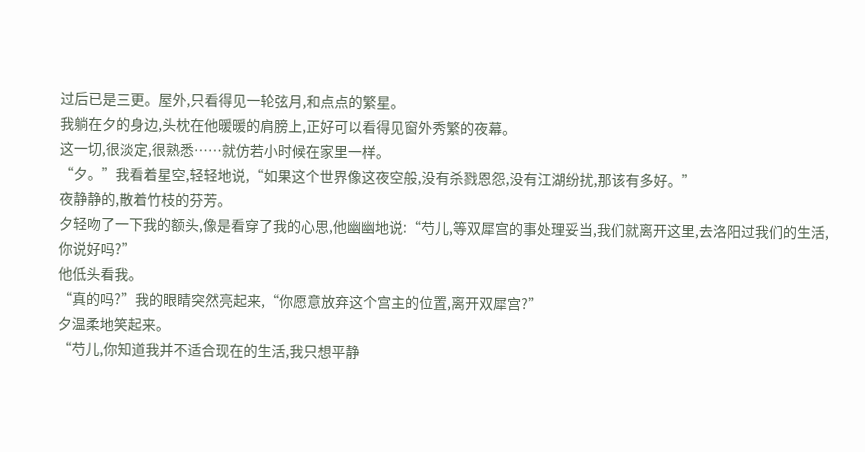过后已是三更。屋外,只看得见一轮弦月,和点点的繁星。
我躺在夕的身边,头枕在他暖暖的肩膀上,正好可以看得见窗外秀繁的夜幕。
这一切,很淡定,很熟悉……就仿若小时候在家里一样。
“夕。”我看着星空,轻轻地说,“如果这个世界像这夜空般,没有杀戮恩怨,没有江湖纷扰,那该有多好。”
夜静静的,散着竹枝的芬芳。
夕轻吻了一下我的额头,像是看穿了我的心思,他幽幽地说:“芍儿,等双犀宫的事处理妥当,我们就离开这里,去洛阳过我们的生活,你说好吗?”
他低头看我。
“真的吗?”我的眼睛突然亮起来,“你愿意放弃这个宫主的位置,离开双犀宫?”
夕温柔地笑起来。
“芍儿,你知道我并不适合现在的生活,我只想平静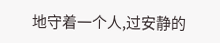地守着一个人,过安静的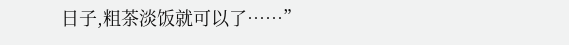日子,粗茶淡饭就可以了……”